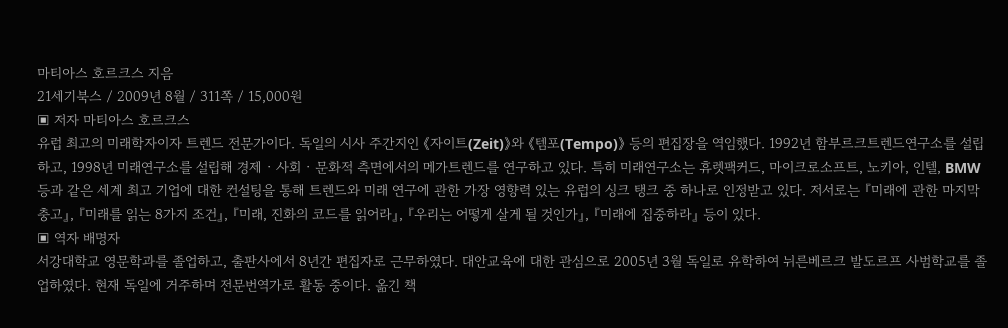마티아스 호르크스 지음
21세기북스 / 2009년 8월 / 311쪽 / 15,000원
▣ 저자 마티아스 호르크스
유럽 최고의 미래학자이자 트렌드 전문가이다. 독일의 시사 주간지인 《자이트(Zeit)》와 《템포(Tempo)》 등의 편집장을 역임했다. 1992년 함부르크트렌드연구소를 설립하고, 1998년 미래연구소를 설립해 경제 · 사회 · 문화적 측면에서의 메가트렌드를 연구하고 있다. 특히 미래연구소는 휴렛팩커드, 마이크로소프트, 노키아, 인텔, BMW 등과 같은 세계 최고 기업에 대한 컨설팅을 통해 트렌드와 미래 연구에 관한 가장 영향력 있는 유럽의 싱크 탱크 중 하나로 인정받고 있다. 저서로는 『미래에 관한 마지막 충고』, 『미래를 읽는 8가지 조건』, 『미래, 진화의 코드를 읽어라』, 『우리는 어떻게 살게 될 것인가』, 『미래에 집중하라』 등이 있다.
▣ 역자 배명자
서강대학교 영문학과를 졸업하고, 출판사에서 8년간 편집자로 근무하였다. 대안교육에 대한 관심으로 2005년 3월 독일로 유학하여 뉘른베르크 발도르프 사범학교를 졸업하였다. 현재 독일에 거주하며 전문번역가로 활동 중이다. 옮긴 책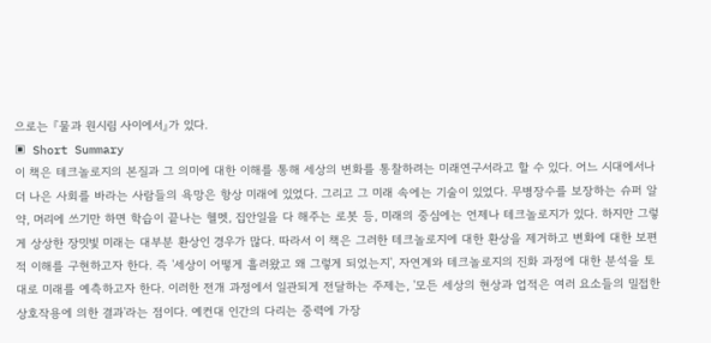으로는 『물과 원시림 사이에서』가 있다.
▣ Short Summary
이 책은 테크놀로지의 본질과 그 의미에 대한 이해를 통해 세상의 변화를 통찰하려는 미래연구서라고 할 수 있다. 어느 시대에서나 더 나은 사회를 바라는 사람들의 욕망은 항상 미래에 있었다. 그리고 그 미래 속에는 기술이 있었다. 무병장수를 보장하는 슈퍼 알약, 머리에 쓰기만 하면 학습이 끝나는 헬멧, 집안일을 다 해주는 로봇 등, 미래의 중심에는 언제나 테크놀로지가 있다. 하지만 그렇게 상상한 장밋빛 미래는 대부분 환상인 경우가 많다. 따라서 이 책은 그러한 테크놀로지에 대한 환상을 제거하고 변화에 대한 보편적 이해를 구현하고자 한다. 즉 '세상이 어떻게 흘러왔고 왜 그렇게 되었는지', 자연계와 테크놀로지의 진화 과정에 대한 분석을 토대로 미래를 예측하고자 한다. 이러한 전개 과정에서 일관되게 전달하는 주제는, '모든 세상의 현상과 업적은 여러 요소들의 밀접한 상호작용에 의한 결과'라는 점이다. 예컨대 인간의 다리는 중력에 가장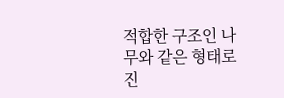적합한 구조인 나무와 같은 형태로 진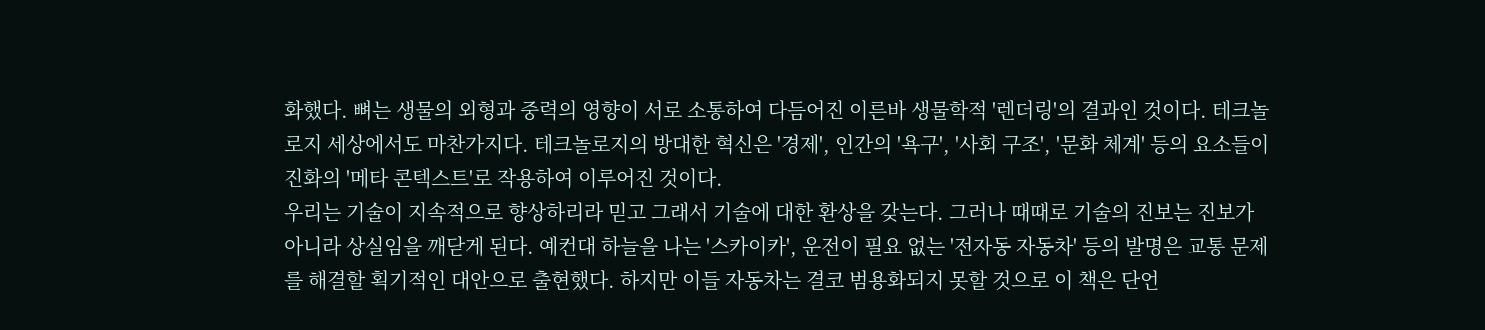화했다. 뼈는 생물의 외형과 중력의 영향이 서로 소통하여 다듬어진 이른바 생물학적 '렌더링'의 결과인 것이다. 테크놀로지 세상에서도 마찬가지다. 테크놀로지의 방대한 혁신은 '경제', 인간의 '욕구', '사회 구조', '문화 체계' 등의 요소들이 진화의 '메타 콘텍스트'로 작용하여 이루어진 것이다.
우리는 기술이 지속적으로 향상하리라 믿고 그래서 기술에 대한 환상을 갖는다. 그러나 때때로 기술의 진보는 진보가 아니라 상실임을 깨닫게 된다. 예컨대 하늘을 나는 '스카이카', 운전이 필요 없는 '전자동 자동차' 등의 발명은 교통 문제를 해결할 획기적인 대안으로 출현했다. 하지만 이들 자동차는 결코 범용화되지 못할 것으로 이 책은 단언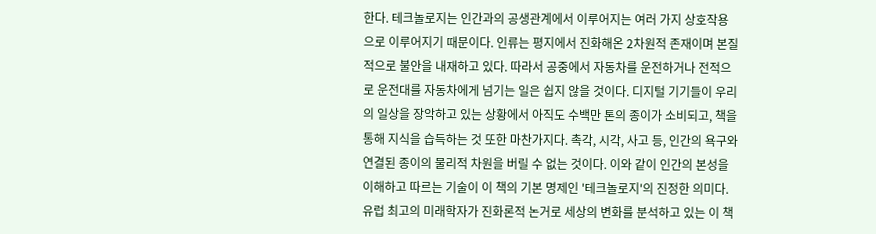한다. 테크놀로지는 인간과의 공생관계에서 이루어지는 여러 가지 상호작용으로 이루어지기 때문이다. 인류는 평지에서 진화해온 2차원적 존재이며 본질적으로 불안을 내재하고 있다. 따라서 공중에서 자동차를 운전하거나 전적으로 운전대를 자동차에게 넘기는 일은 쉽지 않을 것이다. 디지털 기기들이 우리의 일상을 장악하고 있는 상황에서 아직도 수백만 톤의 종이가 소비되고, 책을 통해 지식을 습득하는 것 또한 마찬가지다. 촉각, 시각, 사고 등, 인간의 욕구와 연결된 종이의 물리적 차원을 버릴 수 없는 것이다. 이와 같이 인간의 본성을 이해하고 따르는 기술이 이 책의 기본 명제인 '테크놀로지'의 진정한 의미다. 유럽 최고의 미래학자가 진화론적 논거로 세상의 변화를 분석하고 있는 이 책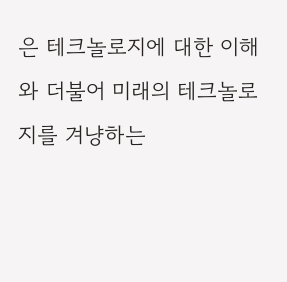은 테크놀로지에 대한 이해와 더불어 미래의 테크놀로지를 겨냥하는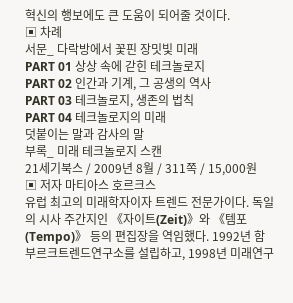혁신의 행보에도 큰 도움이 되어줄 것이다.
▣ 차례
서문_ 다락방에서 꽃핀 장밋빛 미래
PART 01 상상 속에 갇힌 테크놀로지
PART 02 인간과 기계, 그 공생의 역사
PART 03 테크놀로지, 생존의 법칙
PART 04 테크놀로지의 미래
덧붙이는 말과 감사의 말
부록_ 미래 테크놀로지 스캔
21세기북스 / 2009년 8월 / 311쪽 / 15,000원
▣ 저자 마티아스 호르크스
유럽 최고의 미래학자이자 트렌드 전문가이다. 독일의 시사 주간지인 《자이트(Zeit)》와 《템포(Tempo)》 등의 편집장을 역임했다. 1992년 함부르크트렌드연구소를 설립하고, 1998년 미래연구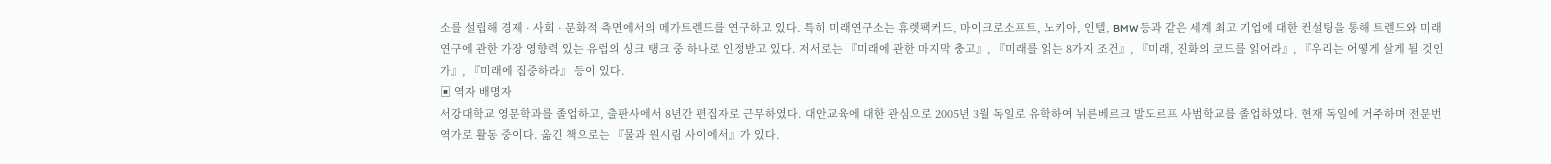소를 설립해 경제 · 사회 · 문화적 측면에서의 메가트렌드를 연구하고 있다. 특히 미래연구소는 휴렛팩커드, 마이크로소프트, 노키아, 인텔, BMW 등과 같은 세계 최고 기업에 대한 컨설팅을 통해 트렌드와 미래 연구에 관한 가장 영향력 있는 유럽의 싱크 탱크 중 하나로 인정받고 있다. 저서로는 『미래에 관한 마지막 충고』, 『미래를 읽는 8가지 조건』, 『미래, 진화의 코드를 읽어라』, 『우리는 어떻게 살게 될 것인가』, 『미래에 집중하라』 등이 있다.
▣ 역자 배명자
서강대학교 영문학과를 졸업하고, 출판사에서 8년간 편집자로 근무하였다. 대안교육에 대한 관심으로 2005년 3월 독일로 유학하여 뉘른베르크 발도르프 사범학교를 졸업하였다. 현재 독일에 거주하며 전문번역가로 활동 중이다. 옮긴 책으로는 『물과 원시림 사이에서』가 있다.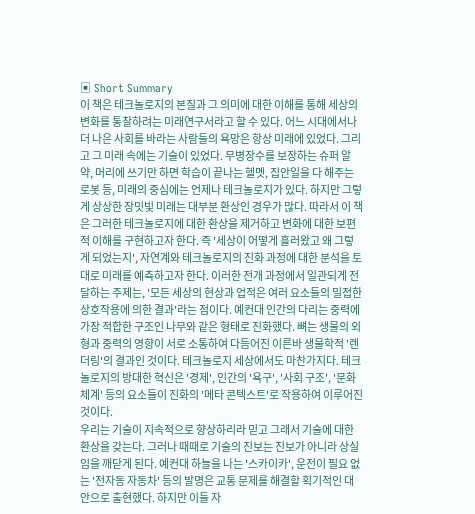▣ Short Summary
이 책은 테크놀로지의 본질과 그 의미에 대한 이해를 통해 세상의 변화를 통찰하려는 미래연구서라고 할 수 있다. 어느 시대에서나 더 나은 사회를 바라는 사람들의 욕망은 항상 미래에 있었다. 그리고 그 미래 속에는 기술이 있었다. 무병장수를 보장하는 슈퍼 알약, 머리에 쓰기만 하면 학습이 끝나는 헬멧, 집안일을 다 해주는 로봇 등, 미래의 중심에는 언제나 테크놀로지가 있다. 하지만 그렇게 상상한 장밋빛 미래는 대부분 환상인 경우가 많다. 따라서 이 책은 그러한 테크놀로지에 대한 환상을 제거하고 변화에 대한 보편적 이해를 구현하고자 한다. 즉 '세상이 어떻게 흘러왔고 왜 그렇게 되었는지', 자연계와 테크놀로지의 진화 과정에 대한 분석을 토대로 미래를 예측하고자 한다. 이러한 전개 과정에서 일관되게 전달하는 주제는, '모든 세상의 현상과 업적은 여러 요소들의 밀접한 상호작용에 의한 결과'라는 점이다. 예컨대 인간의 다리는 중력에 가장 적합한 구조인 나무와 같은 형태로 진화했다. 뼈는 생물의 외형과 중력의 영향이 서로 소통하여 다듬어진 이른바 생물학적 '렌더링'의 결과인 것이다. 테크놀로지 세상에서도 마찬가지다. 테크놀로지의 방대한 혁신은 '경제', 인간의 '욕구', '사회 구조', '문화 체계' 등의 요소들이 진화의 '메타 콘텍스트'로 작용하여 이루어진 것이다.
우리는 기술이 지속적으로 향상하리라 믿고 그래서 기술에 대한 환상을 갖는다. 그러나 때때로 기술의 진보는 진보가 아니라 상실임을 깨닫게 된다. 예컨대 하늘을 나는 '스카이카', 운전이 필요 없는 '전자동 자동차' 등의 발명은 교통 문제를 해결할 획기적인 대안으로 출현했다. 하지만 이들 자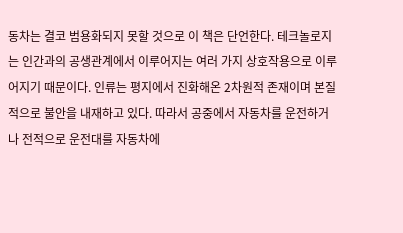동차는 결코 범용화되지 못할 것으로 이 책은 단언한다. 테크놀로지는 인간과의 공생관계에서 이루어지는 여러 가지 상호작용으로 이루어지기 때문이다. 인류는 평지에서 진화해온 2차원적 존재이며 본질적으로 불안을 내재하고 있다. 따라서 공중에서 자동차를 운전하거나 전적으로 운전대를 자동차에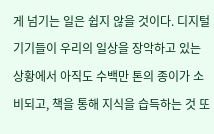게 넘기는 일은 쉽지 않을 것이다. 디지털 기기들이 우리의 일상을 장악하고 있는 상황에서 아직도 수백만 톤의 종이가 소비되고, 책을 통해 지식을 습득하는 것 또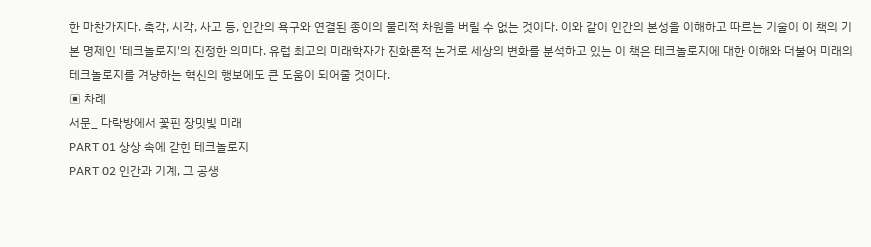한 마찬가지다. 촉각, 시각, 사고 등, 인간의 욕구와 연결된 종이의 물리적 차원을 버릴 수 없는 것이다. 이와 같이 인간의 본성을 이해하고 따르는 기술이 이 책의 기본 명제인 '테크놀로지'의 진정한 의미다. 유럽 최고의 미래학자가 진화론적 논거로 세상의 변화를 분석하고 있는 이 책은 테크놀로지에 대한 이해와 더불어 미래의 테크놀로지를 겨냥하는 혁신의 행보에도 큰 도움이 되어줄 것이다.
▣ 차례
서문_ 다락방에서 꽃핀 장밋빛 미래
PART 01 상상 속에 갇힌 테크놀로지
PART 02 인간과 기계, 그 공생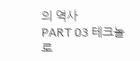의 역사
PART 03 테크놀로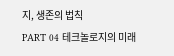지, 생존의 법칙
PART 04 테크놀로지의 미래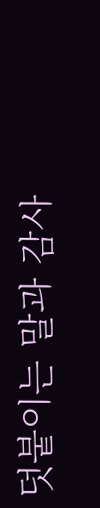덧붙이는 말과 감사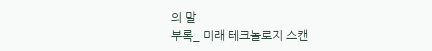의 말
부록_ 미래 테크놀로지 스캔